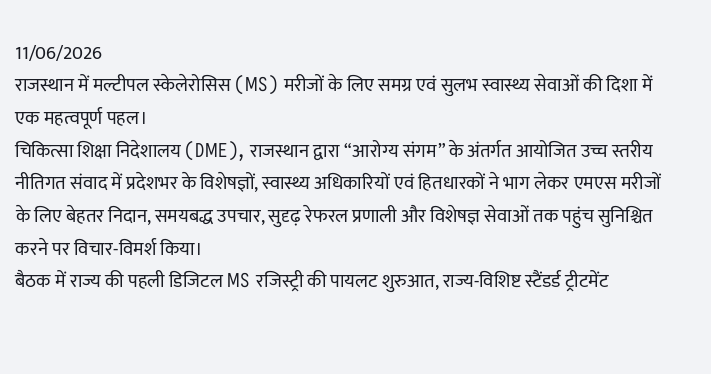11/06/2026
राजस्थान में मल्टीपल स्केलेरोसिस (MS) मरीजों के लिए समग्र एवं सुलभ स्वास्थ्य सेवाओं की दिशा में एक महत्वपूर्ण पहल।
चिकित्सा शिक्षा निदेशालय (DME), राजस्थान द्वारा “आरोग्य संगम” के अंतर्गत आयोजित उच्च स्तरीय नीतिगत संवाद में प्रदेशभर के विशेषज्ञों, स्वास्थ्य अधिकारियों एवं हितधारकों ने भाग लेकर एमएस मरीजों के लिए बेहतर निदान, समयबद्ध उपचार, सुदृढ़ रेफरल प्रणाली और विशेषज्ञ सेवाओं तक पहुंच सुनिश्चित करने पर विचार-विमर्श किया।
बैठक में राज्य की पहली डिजिटल MS रजिस्ट्री की पायलट शुरुआत, राज्य-विशिष्ट स्टैंडर्ड ट्रीटमेंट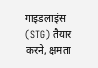गाइडलाइंस (STG) तैयार करने, क्षमता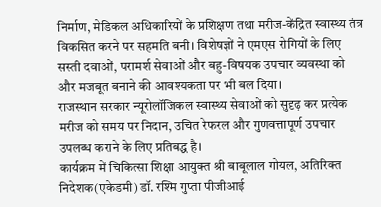निर्माण, मेडिकल अधिकारियों के प्रशिक्षण तथा मरीज-केंद्रित स्वास्थ्य तंत्र विकसित करने पर सहमति बनी। विशेषज्ञों ने एमएस रोगियों के लिए सस्ती दवाओं, परामर्श सेवाओं और बहु-विषयक उपचार व्यवस्था को और मजबूत बनाने की आवश्यकता पर भी बल दिया।
राजस्थान सरकार न्यूरोलॉजिकल स्वास्थ्य सेवाओं को सुदृढ़ कर प्रत्येक मरीज को समय पर निदान, उचित रेफरल और गुणवत्तापूर्ण उपचार उपलब्ध कराने के लिए प्रतिबद्ध है।
कार्यक्रम में चिकित्सा शिक्षा आयुक्त श्री बाबूलाल गोयल, अतिरिक्त निदेशक(एकेडमी) डॉ. रश्मि गुप्ता पीजीआई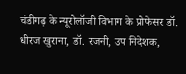चंडीगढ़ के न्यूरोलॉजी विभाग के प्रोफेसर डॉ. धीरज खुराना, डॉ. रजनी, उप निदेशक,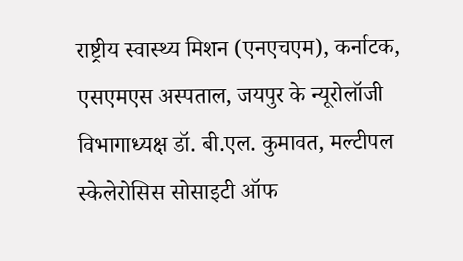राष्ट्रीय स्वास्थ्य मिशन (एनएचएम), कर्नाटक, एसएमएस अस्पताल, जयपुर के न्यूरोलॉजी विभागाध्यक्ष डॉ. बी.एल. कुमावत, मल्टीपल स्केलेरोसिस सोसाइटी ऑफ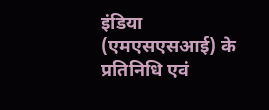इंडिया (एमएसएसआई) के प्रतिनिधि एवं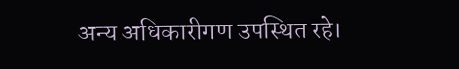अन्य अधिकारीगण उपस्थित रहे।